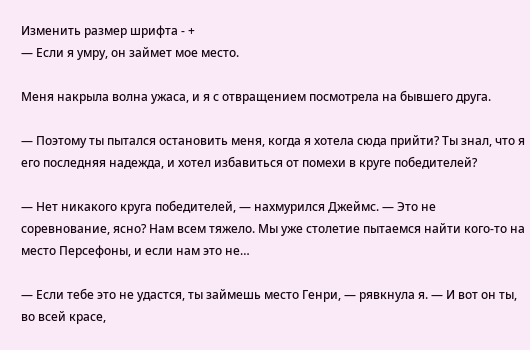Изменить размер шрифта - +
— Если я умру, он займет мое место.

Меня накрыла волна ужаса, и я с отвращением посмотрела на бывшего друга.

— Поэтому ты пытался остановить меня, когда я хотела сюда прийти? Ты знал, что я его последняя надежда, и хотел избавиться от помехи в круге победителей?

— Нет никакого круга победителей, — нахмурился Джеймс. — Это не соревнование, ясно? Нам всем тяжело. Мы уже столетие пытаемся найти кого-то на место Персефоны, и если нам это не…

— Если тебе это не удастся, ты займешь место Генри, — рявкнула я. — И вот он ты, во всей красе,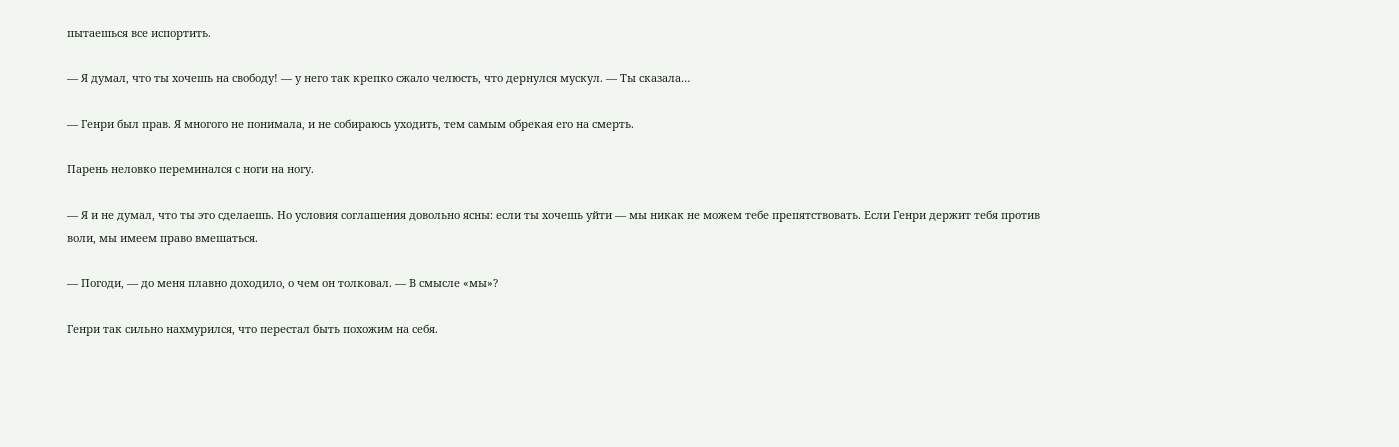пытаешься все испортить.

— Я думал, что ты хочешь на свободу! — у него так крепко сжало челюсть, что дернулся мускул. — Ты сказала…

— Генри был прав. Я многого не понимала, и не собираюсь уходить, тем самым обрекая его на смерть.

Парень неловко переминался с ноги на ногу.

— Я и не думал, что ты это сделаешь. Но условия соглашения довольно ясны: если ты хочешь уйти — мы никак не можем тебе препятствовать. Если Генри держит тебя против воли, мы имеем право вмешаться.

— Погоди, — до меня плавно доходило, о чем он толковал. — В смысле «мы»?

Генри так сильно нахмурился, что перестал быть похожим на себя.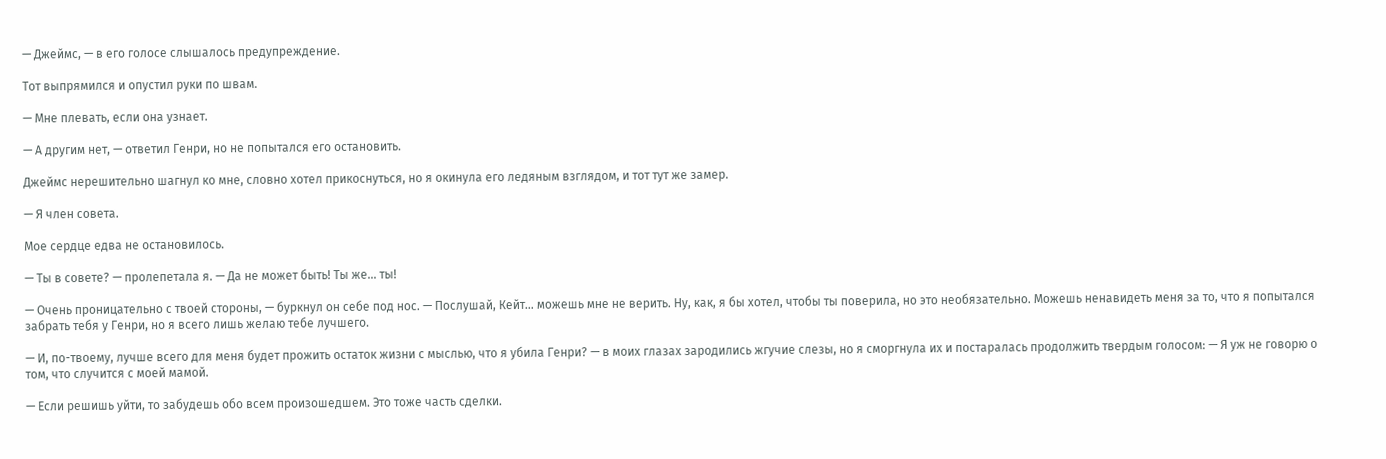— Джеймс, — в его голосе слышалось предупреждение.

Тот выпрямился и опустил руки по швам.

— Мне плевать, если она узнает.

— А другим нет, — ответил Генри, но не попытался его остановить.

Джеймс нерешительно шагнул ко мне, словно хотел прикоснуться, но я окинула его ледяным взглядом, и тот тут же замер.

— Я член совета.

Мое сердце едва не остановилось.

— Ты в совете? — пролепетала я. — Да не может быть! Ты же… ты!

— Очень проницательно с твоей стороны, — буркнул он себе под нос. — Послушай, Кейт… можешь мне не верить. Ну, как, я бы хотел, чтобы ты поверила, но это необязательно. Можешь ненавидеть меня за то, что я попытался забрать тебя у Генри, но я всего лишь желаю тебе лучшего.

— И, по-твоему, лучше всего для меня будет прожить остаток жизни с мыслью, что я убила Генри? — в моих глазах зародились жгучие слезы, но я сморгнула их и постаралась продолжить твердым голосом: — Я уж не говорю о том, что случится с моей мамой.

— Если решишь уйти, то забудешь обо всем произошедшем. Это тоже часть сделки.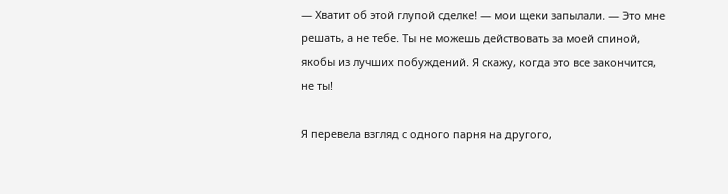— Хватит об этой глупой сделке! — мои щеки запылали. — Это мне решать, а не тебе. Ты не можешь действовать за моей спиной, якобы из лучших побуждений. Я скажу, когда это все закончится, не ты!

Я перевела взгляд с одного парня на другого,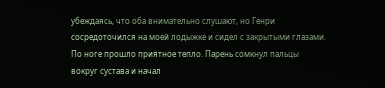убеждаясь, что оба внимательно слушают, но Генри сосредоточился на моей лодыжке и сидел с закрытыми глазами. По ноге прошло приятное тепло. Парень сомкнул пальцы вокруг сустава и начал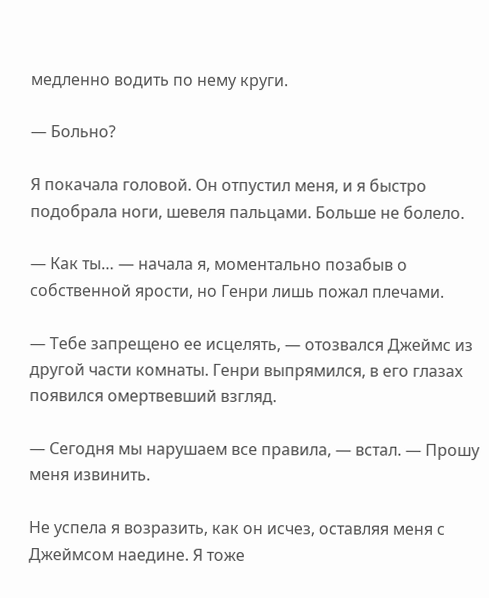медленно водить по нему круги.

— Больно?

Я покачала головой. Он отпустил меня, и я быстро подобрала ноги, шевеля пальцами. Больше не болело.

— Как ты… — начала я, моментально позабыв о собственной ярости, но Генри лишь пожал плечами.

— Тебе запрещено ее исцелять, — отозвался Джеймс из другой части комнаты. Генри выпрямился, в его глазах появился омертвевший взгляд.

— Сегодня мы нарушаем все правила, — встал. — Прошу меня извинить.

Не успела я возразить, как он исчез, оставляя меня с Джеймсом наедине. Я тоже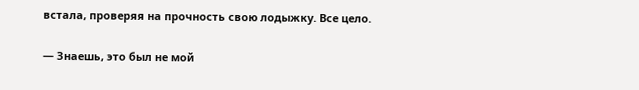встала, проверяя на прочность свою лодыжку. Все цело.

— Знаешь, это был не мой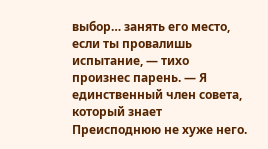выбор… занять его место, если ты провалишь испытание, — тихо произнес парень. — Я единственный член совета, который знает Преисподнюю не хуже него.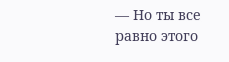— Но ты все равно этого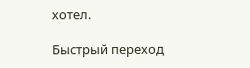хотел.

Быстрый переход